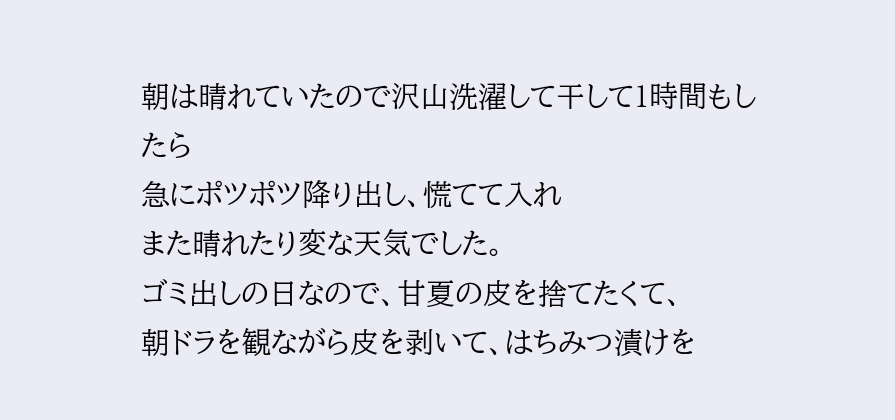朝は晴れていたので沢山洗濯して干して1時間もしたら
急にポツポツ降り出し、慌てて入れ
また晴れたり変な天気でした。
ゴミ出しの日なので、甘夏の皮を捨てたくて、
朝ドラを観ながら皮を剥いて、はちみつ漬けを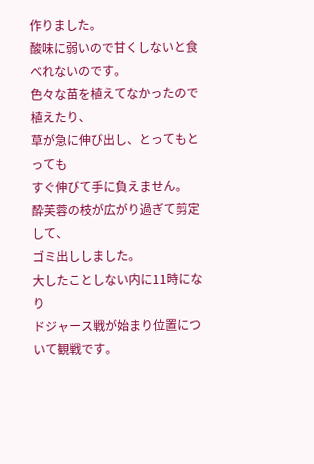作りました。
酸味に弱いので甘くしないと食べれないのです。
色々な苗を植えてなかったので植えたり、
草が急に伸び出し、とってもとっても
すぐ伸びて手に負えません。
酔芙蓉の枝が広がり過ぎて剪定して、
ゴミ出ししました。
大したことしない内に11時になり
ドジャース戦が始まり位置について観戦です。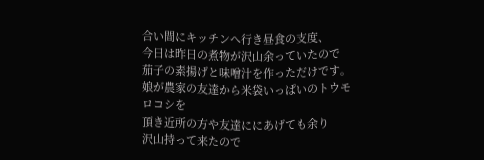合い間にキッチンへ行き昼食の支度、
今日は昨日の煮物が沢山余っていたので
茄子の素揚げと味噌汁を作っただけです。
娘が農家の友達から米袋いっぱいのトウモロコシを
頂き近所の方や友達ににあげても余り
沢山持って来たので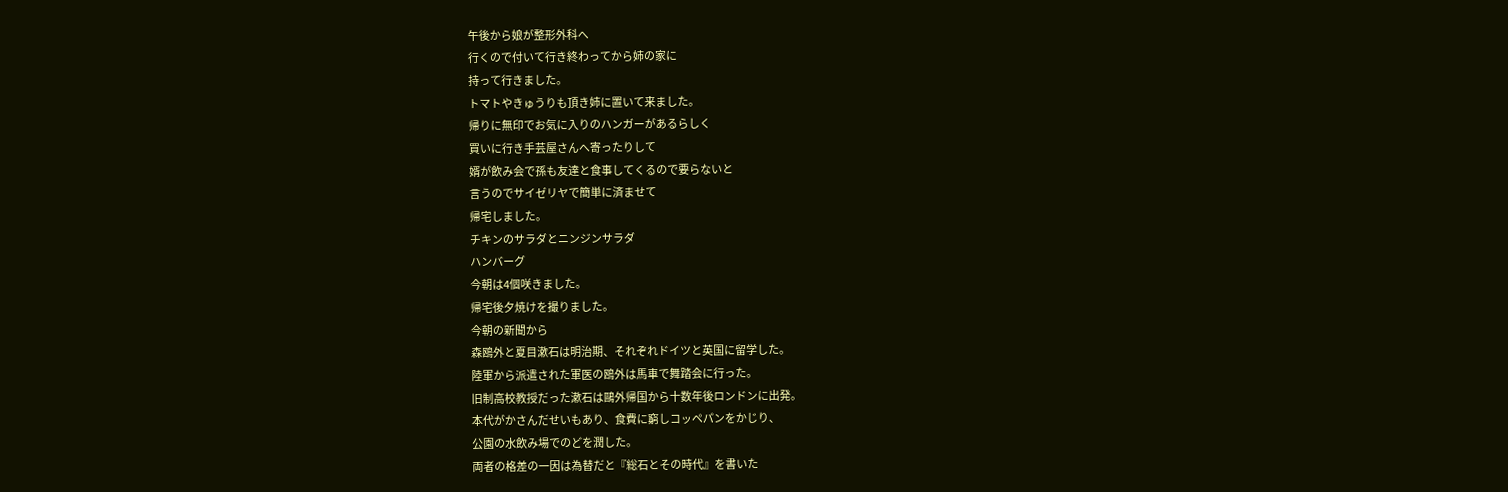午後から娘が整形外科へ
行くので付いて行き終わってから姉の家に
持って行きました。
トマトやきゅうりも頂き姉に置いて来ました。
帰りに無印でお気に入りのハンガーがあるらしく
買いに行き手芸屋さんへ寄ったりして
婿が飲み会で孫も友達と食事してくるので要らないと
言うのでサイゼリヤで簡単に済ませて
帰宅しました。
チキンのサラダとニンジンサラダ
ハンバーグ
今朝は4個咲きました。
帰宅後夕焼けを撮りました。
今朝の新聞から
森鴎外と夏目漱石は明治期、それぞれドイツと英国に留学した。
陸軍から派遣された軍医の鴎外は馬車で舞踏会に行った。
旧制高校教授だった漱石は鷗外帰国から十数年後ロンドンに出発。
本代がかさんだせいもあり、食費に窮しコッペパンをかじり、
公園の水飲み場でのどを潤した。
両者の格差の一因は為替だと『総石とその時代』を書いた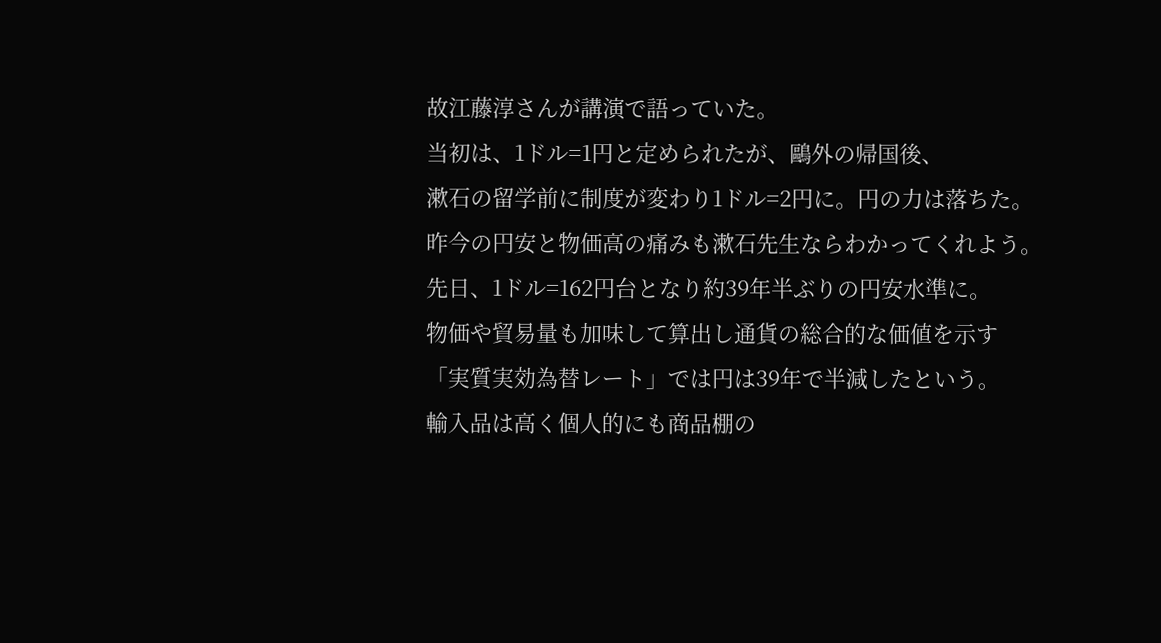故江藤淳さんが講演で語っていた。
当初は、1ドル=1円と定められたが、鷗外の帰国後、
漱石の留学前に制度が変わり1ドル=2円に。円の力は落ちた。
昨今の円安と物価高の痛みも漱石先生ならわかってくれよう。
先日、1ドル=162円台となり約39年半ぶりの円安水準に。
物価や貿易量も加味して算出し通貨の総合的な価値を示す
「実質実効為替レート」では円は39年で半減したという。
輸入品は高く個人的にも商品棚の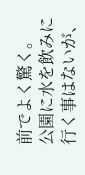前でよく驚く。
公園に水を飲みに行く事はないが、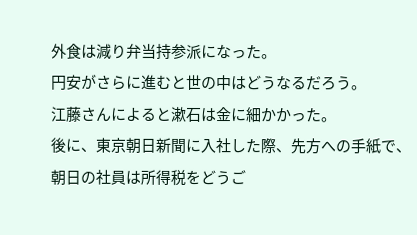外食は減り弁当持参派になった。
円安がさらに進むと世の中はどうなるだろう。
江藤さんによると漱石は金に細かかった。
後に、東京朝日新聞に入社した際、先方への手紙で、
朝日の社員は所得税をどうご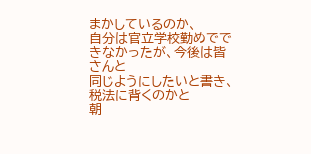まかしているのか、
自分は官立学校勤めでできなかったが、今後は皆さんと
同じようにしたいと書き、税法に背くのかと
朝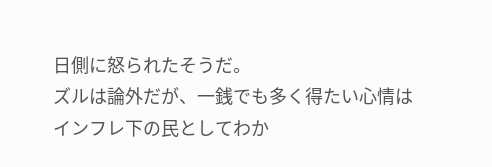日側に怒られたそうだ。
ズルは論外だが、一銭でも多く得たい心情は
インフレ下の民としてわか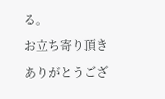る。
お立ち寄り頂きありがとうござ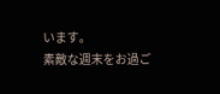います。
素敵な週末をお過ご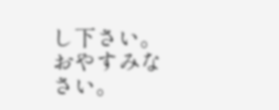し下さい。
おやすみなさい。